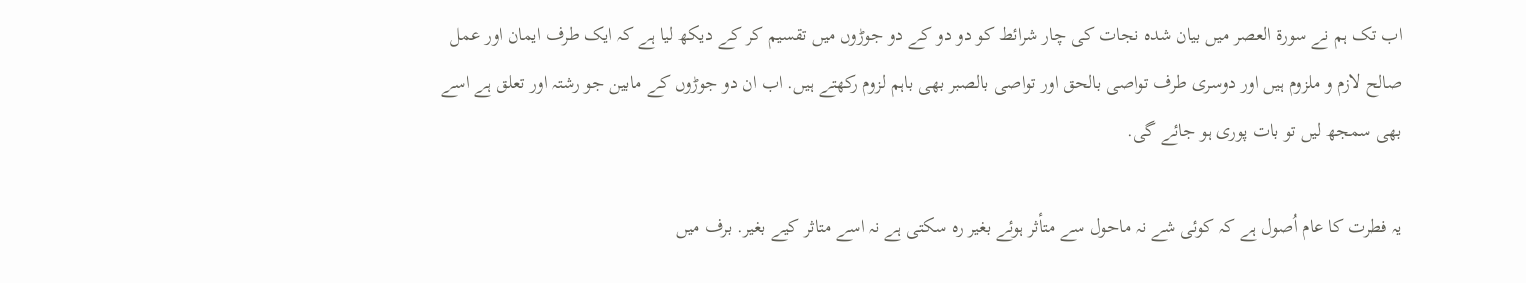اب تک ہم نے سورۃ العصر میں بیان شدہ نجات کی چار شرائط کو دو دو کے دو جوڑوں میں تقسیم کر کے دیکھ لیا ہے کہ ایک طرف ایمان اور عمل صالح لازم و ملزوم ہیں اور دوسری طرف تواصی بالحق اور تواصی بالصبر بھی باہم لزوم رکھتے ہیں. اب ان دو جوڑوں کے مابین جو رشتہ اور تعلق ہے اسے بھی سمجھ لیں تو بات پوری ہو جائے گی.

یہ فطرت کا عام اُصول ہے کہ کوئی شے نہ ماحول سے متأثر ہوئے بغیر رہ سکتی ہے نہ اسے متاثر کیے بغیر. برف میں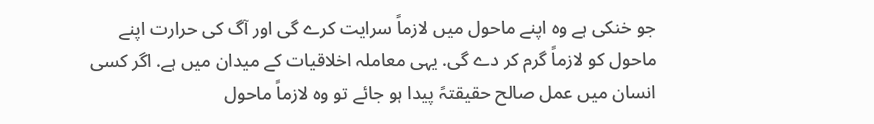جو خنکی ہے وہ اپنے ماحول میں لازماً سرایت کرے گی اور آگ کی حرارت اپنے ماحول کو لازماً گرم کر دے گی. یہی معاملہ اخلاقیات کے میدان میں ہے. اگر کسی انسان میں عمل صالح حقیقتہً پیدا ہو جائے تو وہ لازماً ماحول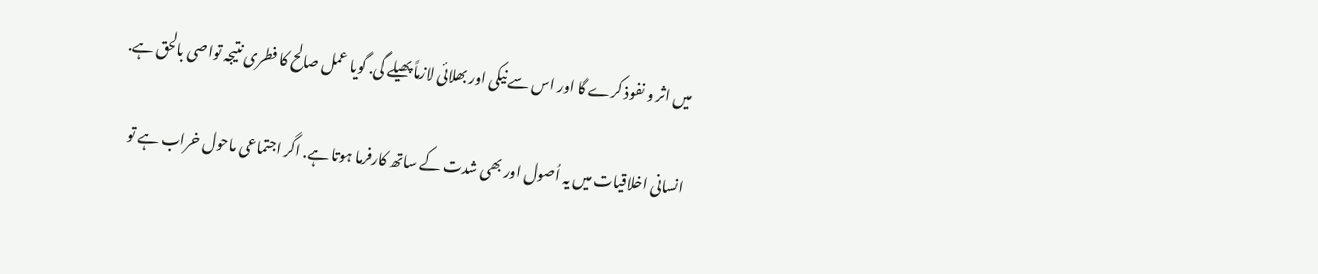میں اثر و نفوذ کرے گا اور اس سے نیکی اور بھلائی لازماً پھیلے گی. گویا عمل صالح کا فطری نتیجہ تواصی بالحق ہے.

انسانی اخلاقیات میں یہ اُصول اور بھی شدت کے ساتھ کارفرما ہوتا ہے. اگر اجتماعی ماحول خراب ہے تو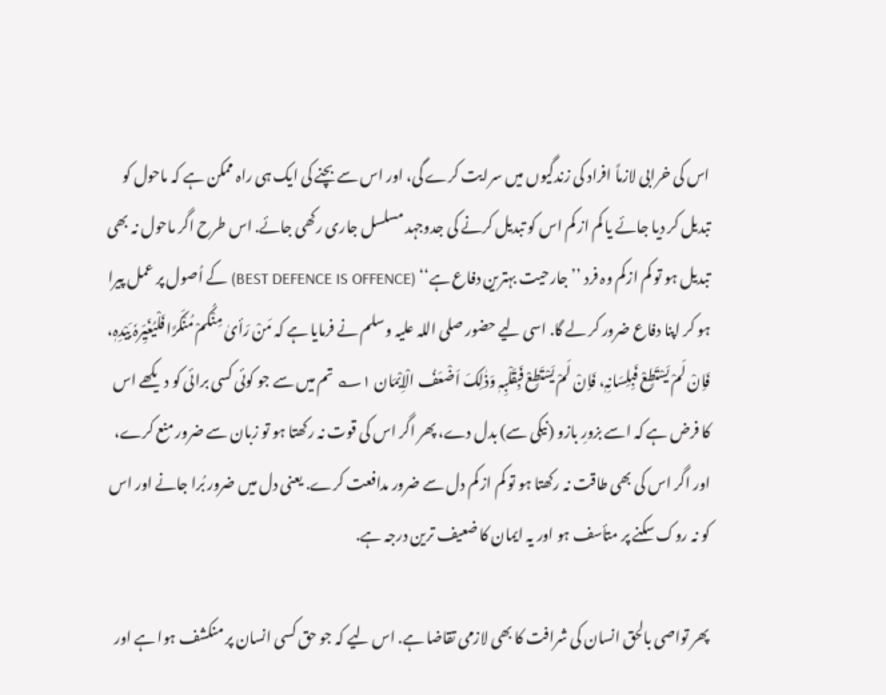اس کی خرابی لازماً افراد کی زندگیوں میں سرایت کرے گی، اور اس سے بچنے کی ایک ہی راہ ممکن ہے کہ ماحول کو تبدیل کر دیا جائے یا کم از کم اس کو تبدیل کرنے کی جدوجہد مسلسل جاری رکھی جائے. اس طرح اگر ماحول نہ بھی تبدیل ہو تو کم ازکم وہ فرد ’’جارحیت بہترین دفاع ہے‘‘ (BEST DEFENCE IS OFFENCE) کے اُصول پر عمل پیرا ہو کر اپنا دفاع ضرور کر لے گا. اسی لیے حضور صلی اللہ علیہ وسلم نے فرمایا ہے کہ مَنْ رَأیٰ مِنْکُمْ مُنْکَرًا فَلْیُغَیِّرہٗ بَیْدِہٖ، فَاِنْ لَمْ یَسْتَطِعْ فَبِلِسَانِہٖ، فَاِنْ لَمْ یَسْتَطِعْ فَبِقَلْبِہٖ وَذٰلِکَ اَضْعَفُ الْاِیْمَان ۱؎ تم میں سے جو کوئی کسی برائی کو دیکھے اس کا فرض ہے کہ اسے بزورِ بازو (نیکی سے) بدل دے، پھر اگر اس کی قوت نہ رکھتا ہو تو زبان سے ضرور منع کرے، اور اگر اس کی بھی طاقت نہ رکھتا ہو تو کم از کم دل سے ضرور مدافعت کرے. یعنی دل میں ضرور بُرا جانے اور اس کو نہ روک سکنے پر متأسف ہو اور یہ ایمان کا ضعیف ترین درجہ ہے.

پھر تواصی بالحق انسان کی شرافت کا بھی لازمی تقاضا ہے. اس لیے کہ جو حق کسی انسان پر منکشف ہوا ہے اور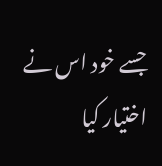جسے خود اس نے اختیار کیا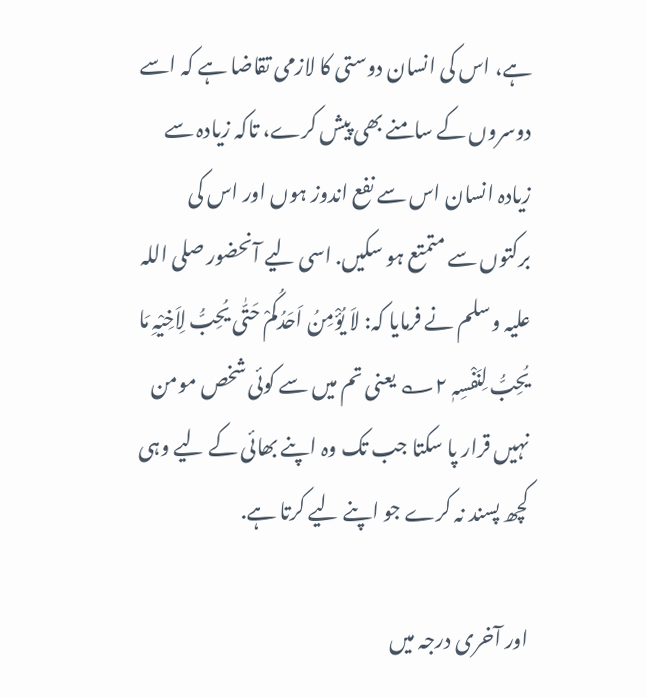ہے، اس کی انسان دوستی کا لازمی تقاضا ہے کہ اسے دوسروں کے سامنے بھی پیش کرے، تاکہ زیادہ سے زیادہ انسان اس سے نفع اندوز ہوں اور اس کی برکتوں سے متمتع ہو سکیں. اسی لیے آنحضور صلی اللہ علیہ وسلم نے فرمایا کہ: لاَ یُؤْمِنُ اَحَدُکُمْ حَتّٰی یُحِبُّ لِاَخِیْہِ مَا یُحِبُّ لِنَفْسِہٖ ۲؎ یعنی تم میں سے کوئی شخص مومن نہیں قرار پا سکتا جب تک وہ اپنے بھائی کے لیے وہی کچھ پسند نہ کرے جو اپنے لیے کرتا ہے.

اور آخری درجہ میں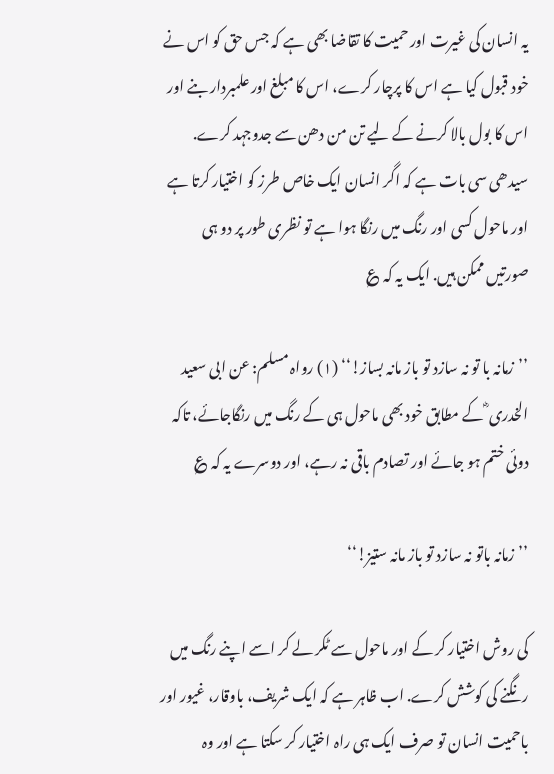یہ انسان کی غیرت اور حمیت کا تقاضا بھی ہے کہ جس حق کو اس نے خود قبول کیا ہے اس کا پرچار کرے، اس کا مبلغ اور علمبردار بنے اور اس کا بول بالا کرنے کے لیے تن من دھن سے جدوجہد کرے.
سیدھی سی بات ہے کہ اگر انسان ایک خاص طرز کو اختیار کرتا ہے اور ماحول کسی اور رنگ میں رنگا ہوا ہے تو نظری طور پر دو ہی صورتیں ممکن ہیں. ایک یہ کہ ؏

’’زمانہ با تو نہ سازد تو باز مانہ بساز!‘‘ (۱) رواہ مسلم: عن ابی سعید الخدری ؓ کے مطابق خود بھی ماحول ہی کے رنگ میں رنگاجائے، تاکہ دوئی ختم ہو جائے اور تصادم باقی نہ رہے، اور دوسرے یہ کہ ؏

’’زمانہ باتو نہ سازد تو باز مانہ ستیز!‘‘

کی روش اختیار کر کے اور ماحول سے ٹکر لے کر اسے اپنے رنگ میں رنگنے کی کوشش کرے. اب ظاہر ہے کہ ایک شریف، باوقار، غیور اور باحمیت انسان تو صرف ایک ہی راہ اختیار کر سکتا ہے اور وہ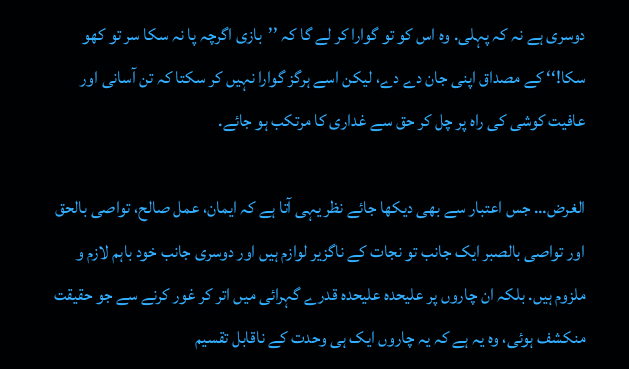دوسری ہے نہ کہ پہلی. وہ اس کو تو گوارا کر لے گا کہ ’’بازی اگرچہ پا نہ سکا سر تو کھو سکا!‘‘ کے مصداق اپنی جان دے دے، لیکن اسے ہرگز گوارا نہیں کر سکتا کہ تن آسانی اور عافیت کوشی کی راہ پر چل کر حق سے غداری کا مرتکب ہو جائے.

الغرض… جس اعتبار سے بھی دیکھا جائے نظر یہی آتا ہے کہ ایمان، عمل صالح، تواصی بالحق اور تواصی بالصبر ایک جانب تو نجات کے ناگزیر لوازم ہیں اور دوسری جانب خود باہم لازم و ملزوم ہیں. بلکہ ان چاروں پر علیحدہ علیحدہ قدرے گہرائی میں اتر کر غور کرنے سے جو حقیقت منکشف ہوئی، وہ یہ ہے کہ یہ چاروں ایک ہی وحدت کے ناقابل تقسیم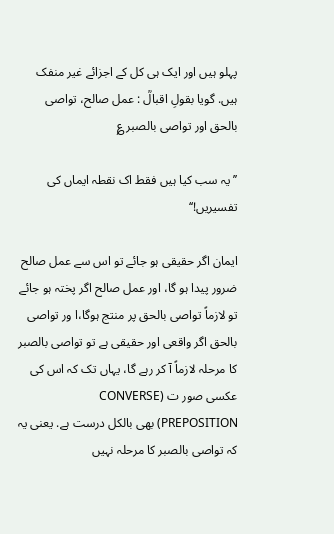پہلو ہیں اور ایک ہی کل کے اجزائے غیر منفک ہیں. گویا بقولِ اقبالؒ : عمل صالح، تواصی بالحق اور تواصی بالصبر ؏

’’یہ سب کیا ہیں فقط اک نقطہ ایماں کی تفسیریں!‘‘

ایمان اگر حقیقی ہو جائے تو اس سے عمل صالح ضرور پیدا ہو گا، اور عمل صالح اگر پختہ ہو جائے تو لازماً تواصی بالحق پر منتج ہوگا،ا ور تواصی بالحق اگر واقعی اور حقیقی ہے تو تواصی بالصبر کا مرحلہ لازماً آ کر رہے گا، یہاں تک کہ اس کی عکسی صور ت (CONVERSE PREPOSITION) بھی بالکل درست ہے. یعنی یہ کہ تواصی بالصبر کا مرحلہ نہیں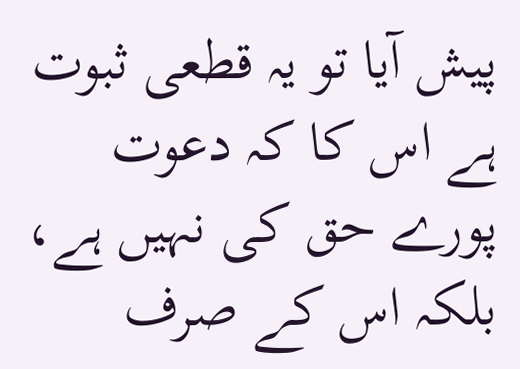پیش آیا تو یہ قطعی ثبوت ہے اس کا کہ دعوت پورے حق کی نہیں ہے، بلکہ اس کے صرف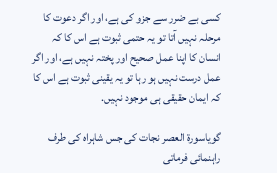کسی بے ضرر سے جزو کی ہے، اور اگر دعوت کا مرحلہ نہیں آتا تو یہ حتمی ثبوت ہے اس کا کہ انسان کا اپنا عمل صحیح اور پختہ نہیں ہے، اور اگر عمل درست نہیں ہو رہا تو یہ یقینی ثبوت ہے اس کا کہ ایمان حقیقی ہی موجود نہیں.

گویاسورۃ العصر نجات کی جس شاہراہ کی طرف راہنمائی فرماتی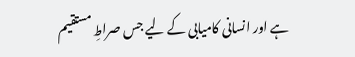ہے اور انسانی کامیابی کے لیے جس صراطِ مستقیم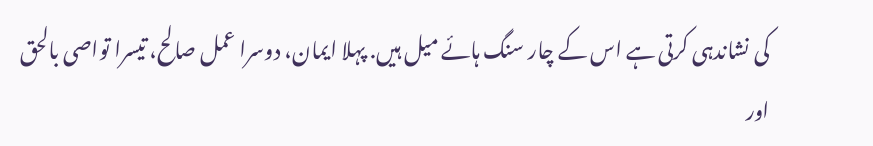کی نشاندہی کرتی ہے اس کے چار سنگ ہائے میل ہیں. پہلا ایمان، دوسرا عمل صالح، تیسرا تواصی بالحق اور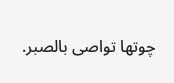چوتھا تواصی بالصبر.